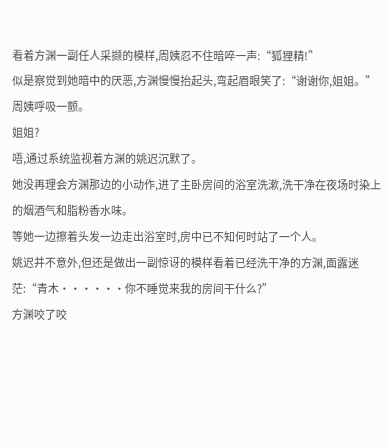看着方渊一副任人采撷的模样,周姨忍不住暗啐一声:“狐狸精!”
似是察觉到她暗中的厌恶,方渊慢慢抬起头,弯起眉眼笑了:“谢谢你,姐姐。”
周姨呼吸一颤。
姐姐?
唔,通过系统监视着方渊的姚迟沉默了。
她没再理会方渊那边的小动作,进了主卧房间的浴室洗漱,洗干净在夜场时染上的烟酒气和脂粉香水味。
等她一边擦着头发一边走出浴室时,房中已不知何时站了一个人。
姚迟并不意外,但还是做出一副惊讶的模样看着已经洗干净的方渊,面露迷茫:“青木······你不睡觉来我的房间干什么?”
方渊咬了咬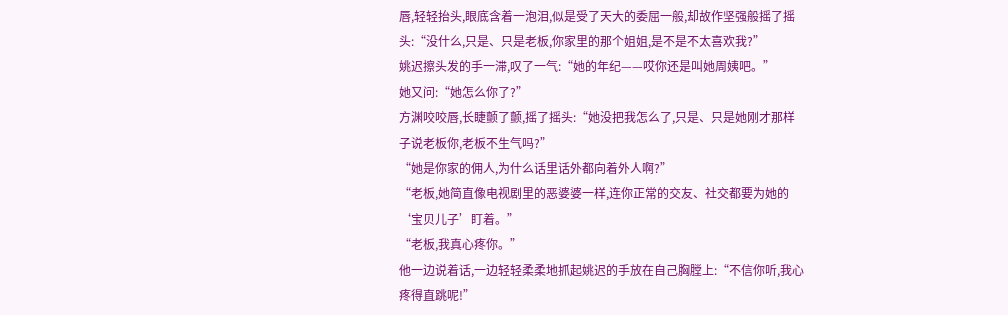唇,轻轻抬头,眼底含着一泡泪,似是受了天大的委屈一般,却故作坚强般摇了摇头:“没什么,只是、只是老板,你家里的那个姐姐,是不是不太喜欢我?”
姚迟擦头发的手一滞,叹了一气:“她的年纪——哎你还是叫她周姨吧。”
她又问:“她怎么你了?”
方渊咬咬唇,长睫颤了颤,摇了摇头:“她没把我怎么了,只是、只是她刚才那样子说老板你,老板不生气吗?”
“她是你家的佣人,为什么话里话外都向着外人啊?”
“老板,她简直像电视剧里的恶婆婆一样,连你正常的交友、社交都要为她的‘宝贝儿子’盯着。”
“老板,我真心疼你。”
他一边说着话,一边轻轻柔柔地抓起姚迟的手放在自己胸膛上:“不信你听,我心疼得直跳呢!”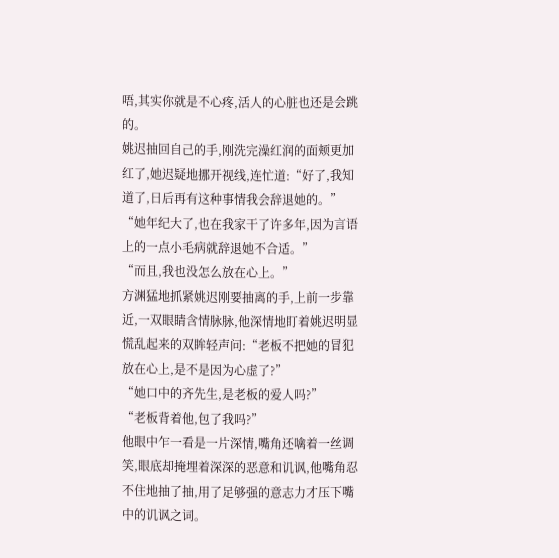唔,其实你就是不心疼,活人的心脏也还是会跳的。
姚迟抽回自己的手,刚洗完澡红润的面颊更加红了,她迟疑地挪开视线,连忙道:“好了,我知道了,日后再有这种事情我会辞退她的。”
“她年纪大了,也在我家干了许多年,因为言语上的一点小毛病就辞退她不合适。”
“而且,我也没怎么放在心上。”
方渊猛地抓紧姚迟刚要抽离的手,上前一步靠近,一双眼睛含情脉脉,他深情地盯着姚迟明显慌乱起来的双眸轻声问:“老板不把她的冒犯放在心上,是不是因为心虚了?”
“她口中的齐先生,是老板的爱人吗?”
“老板背着他,包了我吗?”
他眼中乍一看是一片深情,嘴角还噙着一丝调笑,眼底却掩埋着深深的恶意和讥讽,他嘴角忍不住地抽了抽,用了足够强的意志力才压下嘴中的讥讽之词。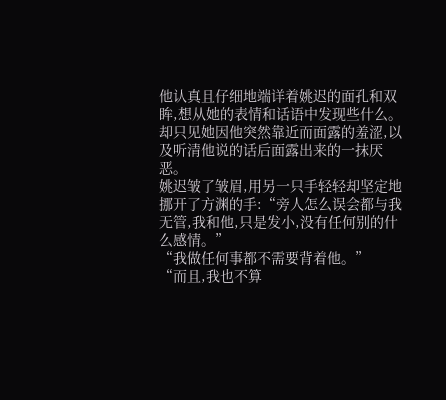他认真且仔细地端详着姚迟的面孔和双眸,想从她的表情和话语中发现些什么。
却只见她因他突然靠近而面露的羞涩,以及听清他说的话后面露出来的一抹厌恶。
姚迟皱了皱眉,用另一只手轻轻却坚定地挪开了方渊的手:“旁人怎么误会都与我无管,我和他,只是发小,没有任何别的什么感情。”
“我做任何事都不需要背着他。”
“而且,我也不算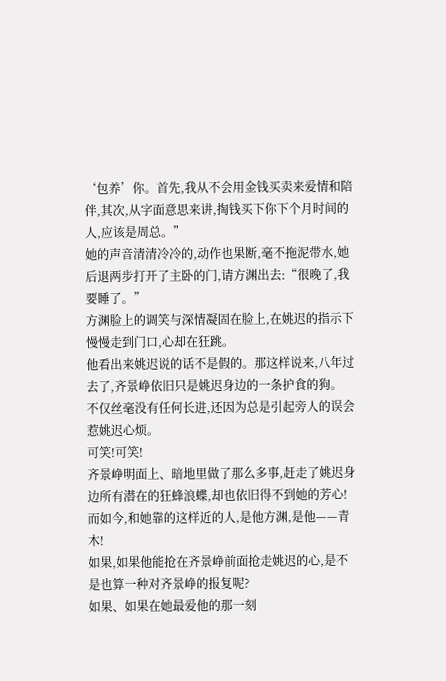‘包养’你。首先,我从不会用金钱买卖来爱情和陪伴,其次,从字面意思来讲,掏钱买下你下个月时间的人,应该是周总。”
她的声音清清冷冷的,动作也果断,毫不拖泥带水,她后退两步打开了主卧的门,请方渊出去:“很晚了,我要睡了。”
方渊脸上的调笑与深情凝固在脸上,在姚迟的指示下慢慢走到门口,心却在狂跳。
他看出来姚迟说的话不是假的。那这样说来,八年过去了,齐景峥依旧只是姚迟身边的一条护食的狗。
不仅丝毫没有任何长进,还因为总是引起旁人的误会惹姚迟心烦。
可笑!可笑!
齐景峥明面上、暗地里做了那么多事,赶走了姚迟身边所有潜在的狂蜂浪蝶,却也依旧得不到她的芳心!
而如今,和她靠的这样近的人,是他方渊,是他——青木!
如果,如果他能抢在齐景峥前面抢走姚迟的心,是不是也算一种对齐景峥的报复呢?
如果、如果在她最爱他的那一刻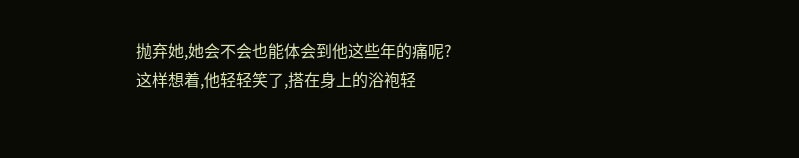抛弃她,她会不会也能体会到他这些年的痛呢?
这样想着,他轻轻笑了,搭在身上的浴袍轻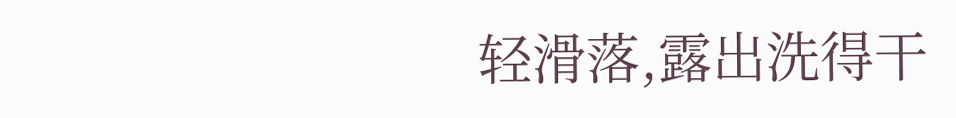轻滑落,露出洗得干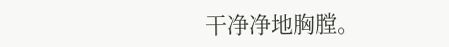干净净地胸膛。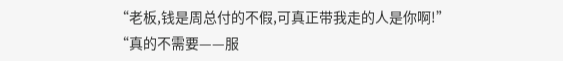“老板,钱是周总付的不假,可真正带我走的人是你啊!”
“真的不需要——服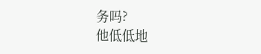务吗?
他低低地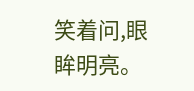笑着问,眼眸明亮。